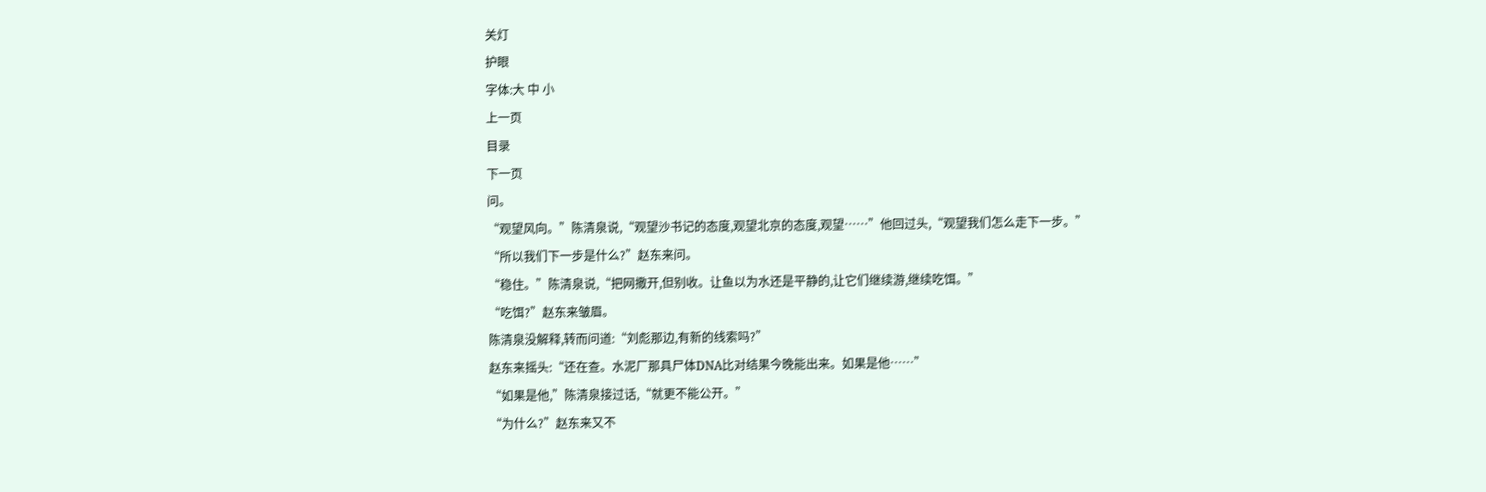关灯
护眼
字体:大 中 小
上一页
目录
下一页
问。
“观望风向。”陈清泉说,“观望沙书记的态度,观望北京的态度,观望……”他回过头,“观望我们怎么走下一步。”
“所以我们下一步是什么?”赵东来问。
“稳住。”陈清泉说,“把网撒开,但别收。让鱼以为水还是平静的,让它们继续游,继续吃饵。”
“吃饵?”赵东来皱眉。
陈清泉没解释,转而问道:“刘彪那边,有新的线索吗?”
赵东来摇头:“还在查。水泥厂那具尸体DNA比对结果今晚能出来。如果是他……”
“如果是他,”陈清泉接过话,“就更不能公开。”
“为什么?”赵东来又不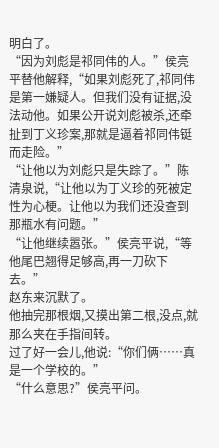明白了。
“因为刘彪是祁同伟的人。”侯亮平替他解释,“如果刘彪死了,祁同伟是第一嫌疑人。但我们没有证据,没法动他。如果公开说刘彪被杀,还牵扯到丁义珍案,那就是逼着祁同伟铤而走险。”
“让他以为刘彪只是失踪了。”陈清泉说,“让他以为丁义珍的死被定性为心梗。让他以为我们还没查到那瓶水有问题。”
“让他继续嚣张。”侯亮平说,“等他尾巴翘得足够高,再一刀砍下去。”
赵东来沉默了。
他抽完那根烟,又摸出第二根,没点,就那么夹在手指间转。
过了好一会儿,他说:“你们俩……真是一个学校的。”
“什么意思?”侯亮平问。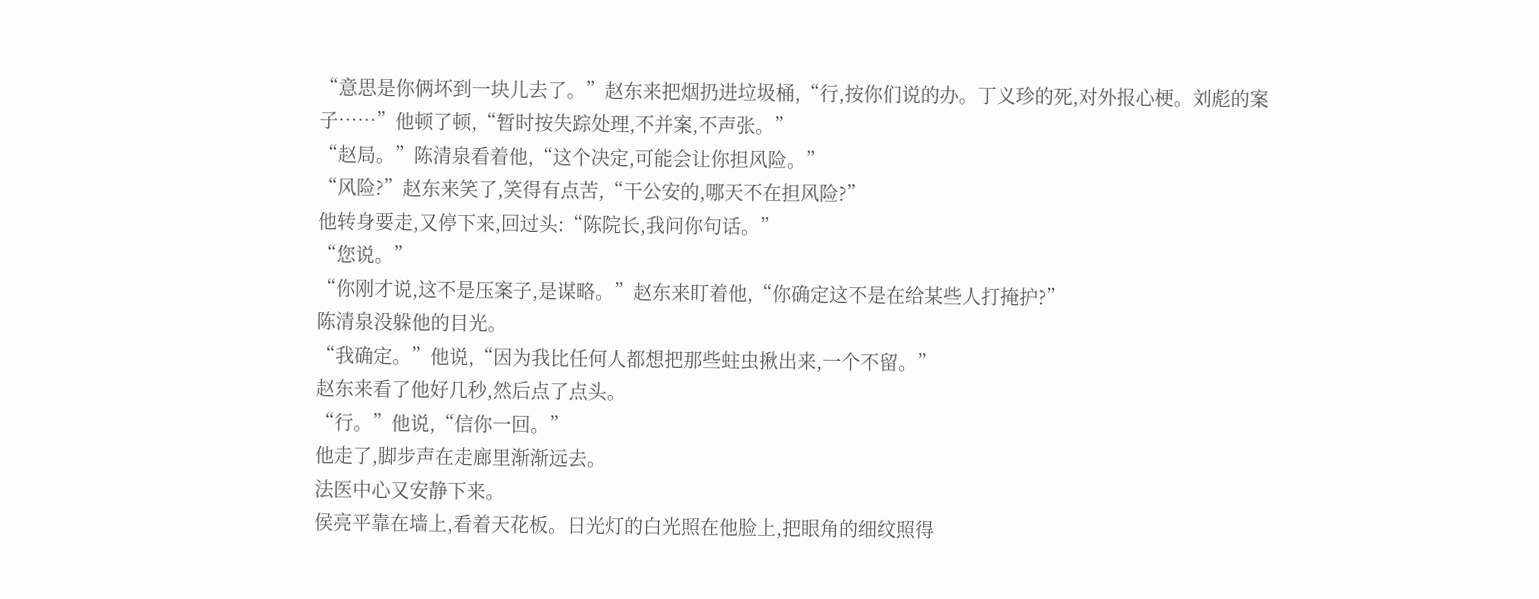“意思是你俩坏到一块儿去了。”赵东来把烟扔进垃圾桶,“行,按你们说的办。丁义珍的死,对外报心梗。刘彪的案子……”他顿了顿,“暂时按失踪处理,不并案,不声张。”
“赵局。”陈清泉看着他,“这个决定,可能会让你担风险。”
“风险?”赵东来笑了,笑得有点苦,“干公安的,哪天不在担风险?”
他转身要走,又停下来,回过头:“陈院长,我问你句话。”
“您说。”
“你刚才说,这不是压案子,是谋略。”赵东来盯着他,“你确定这不是在给某些人打掩护?”
陈清泉没躲他的目光。
“我确定。”他说,“因为我比任何人都想把那些蛀虫揪出来,一个不留。”
赵东来看了他好几秒,然后点了点头。
“行。”他说,“信你一回。”
他走了,脚步声在走廊里渐渐远去。
法医中心又安静下来。
侯亮平靠在墙上,看着天花板。日光灯的白光照在他脸上,把眼角的细纹照得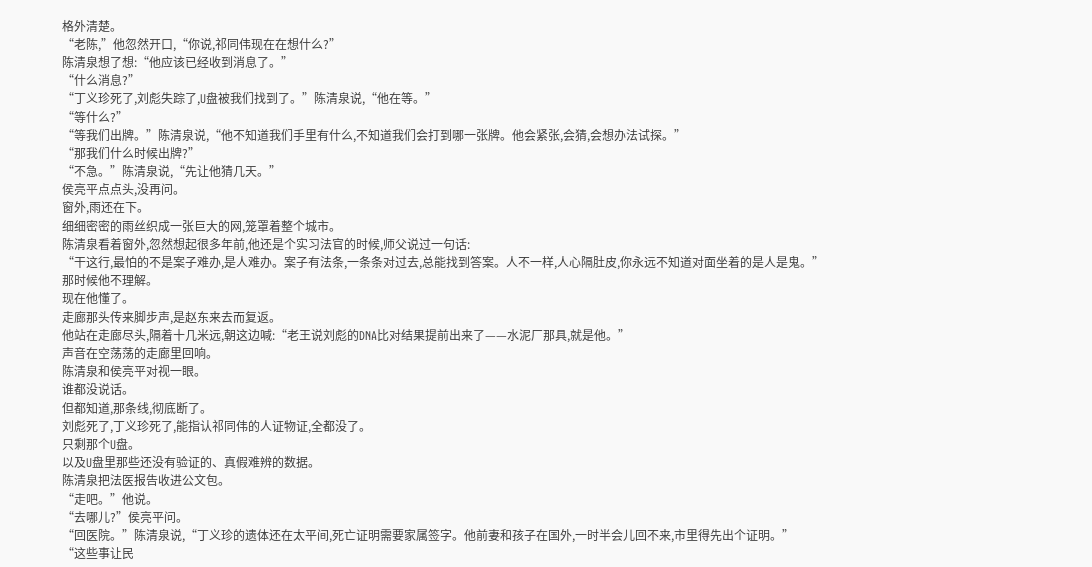格外清楚。
“老陈,”他忽然开口,“你说,祁同伟现在在想什么?”
陈清泉想了想:“他应该已经收到消息了。”
“什么消息?”
“丁义珍死了,刘彪失踪了,U盘被我们找到了。”陈清泉说,“他在等。”
“等什么?”
“等我们出牌。”陈清泉说,“他不知道我们手里有什么,不知道我们会打到哪一张牌。他会紧张,会猜,会想办法试探。”
“那我们什么时候出牌?”
“不急。”陈清泉说,“先让他猜几天。”
侯亮平点点头,没再问。
窗外,雨还在下。
细细密密的雨丝织成一张巨大的网,笼罩着整个城市。
陈清泉看着窗外,忽然想起很多年前,他还是个实习法官的时候,师父说过一句话:
“干这行,最怕的不是案子难办,是人难办。案子有法条,一条条对过去,总能找到答案。人不一样,人心隔肚皮,你永远不知道对面坐着的是人是鬼。”
那时候他不理解。
现在他懂了。
走廊那头传来脚步声,是赵东来去而复返。
他站在走廊尽头,隔着十几米远,朝这边喊:“老王说刘彪的DNA比对结果提前出来了——水泥厂那具,就是他。”
声音在空荡荡的走廊里回响。
陈清泉和侯亮平对视一眼。
谁都没说话。
但都知道,那条线,彻底断了。
刘彪死了,丁义珍死了,能指认祁同伟的人证物证,全都没了。
只剩那个U盘。
以及U盘里那些还没有验证的、真假难辨的数据。
陈清泉把法医报告收进公文包。
“走吧。”他说。
“去哪儿?”侯亮平问。
“回医院。”陈清泉说,“丁义珍的遗体还在太平间,死亡证明需要家属签字。他前妻和孩子在国外,一时半会儿回不来,市里得先出个证明。”
“这些事让民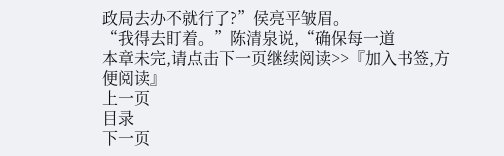政局去办不就行了?”侯亮平皱眉。
“我得去盯着。”陈清泉说,“确保每一道
本章未完,请点击下一页继续阅读>>『加入书签,方便阅读』
上一页
目录
下一页